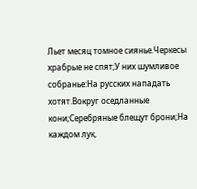Льет месяц томное сиянье.Черкесы храбрые не спят;У них шумливое собранье:На русских нападать хотят.Вокруг оседланные кони;Серебряные блещут брони;На каждом лук,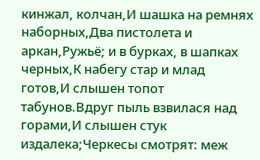кинжал, колчан,И шашка на ремнях наборных,Два пистолета и аркан,Ружьё; и в бурках, в шапках черных,К набегу стар и млад готов,И слышен топот табунов.Вдруг пыль взвилася над горами,И слышен стук издалека;Черкесы смотрят: меж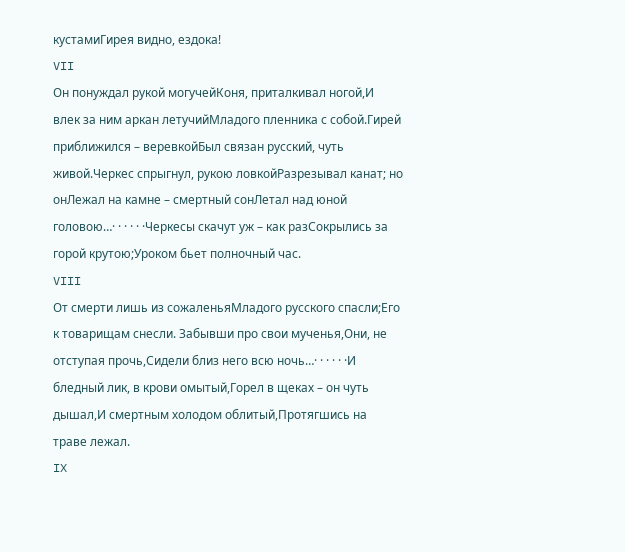кустамиГирея видно, ездока!
VII
Он понуждал рукой могучейКоня, приталкивал ногой,И влек за ним аркан летучийМладого пленника с собой.Гирей приближился – веревкойБыл связан русский, чуть живой.Черкес спрыгнул, рукою ловкойРазрезывал канат; но онЛежал на камне – смертный сонЛетал над юной головою…· · · · · ·Черкесы скачут уж – как разСокрылись за горой крутою;Уроком бьет полночный час.
VIII
От смерти лишь из сожаленьяМладого русского спасли;Его к товарищам снесли. Забывши про свои мученья,Они, не отступая прочь,Сидели близ него всю ночь…· · · · · ·И бледный лик, в крови омытый,Горел в щеках – он чуть дышал,И смертным холодом облитый,Протягшись на траве лежал.
IX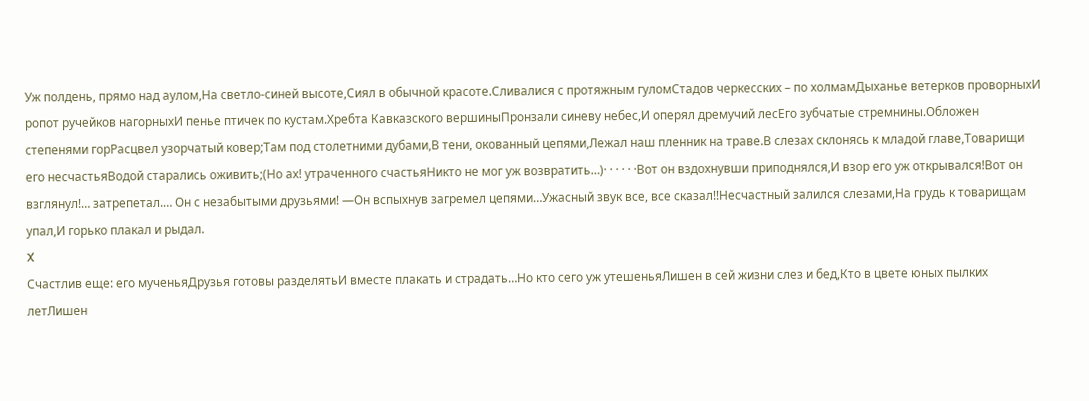Уж полдень, прямо над аулом,На светло-синей высоте,Сиял в обычной красоте.Сливалися с протяжным гуломСтадов черкесских – по холмамДыханье ветерков проворныхИ ропот ручейков нагорныхИ пенье птичек по кустам.Хребта Кавказского вершиныПронзали синеву небес,И оперял дремучий лесЕго зубчатые стремнины.Обложен степенями горРасцвел узорчатый ковер;Там под столетними дубами,В тени, окованный цепями,Лежал наш пленник на траве.В слезах склонясь к младой главе,Товарищи его несчастьяВодой старались оживить;(Но ах! утраченного счастьяНикто не мог уж возвратить…)· · · · · ·Вот он вздохнувши приподнялся,И взор его уж открывался!Вот он взглянул!… затрепетал.… Он с незабытыми друзьями! —Он вспыхнув загремел цепями…Ужасный звук все, все сказал!!Несчастный залился слезами,На грудь к товарищам упал,И горько плакал и рыдал.
X
Счастлив еще: его мученьяДрузья готовы разделятьИ вместе плакать и страдать…Но кто сего уж утешеньяЛишен в сей жизни слез и бед,Кто в цвете юных пылких летЛишен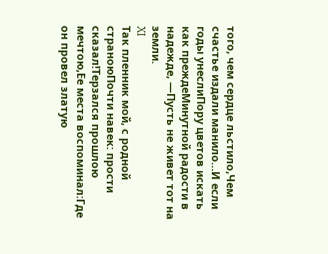того, чем сердце льстило,Чем счастье издали манило…И если годы унеслиПору цветов искать как преждеМинутной радости в надежде, —Пусть не живет тот на земли.
XI
Так пленник мой, с родной страноюПочти навек: прости сказал!Терзался прошлою мечтою,Ее места воспоминал:Где он провел златую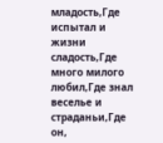младость,Где испытал и жизни сладость,Где много милого любил,Где знал веселье и страданьи,Где он,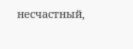несчастный,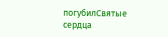погубилСвятые сердца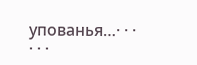упованья…· · · · · ·